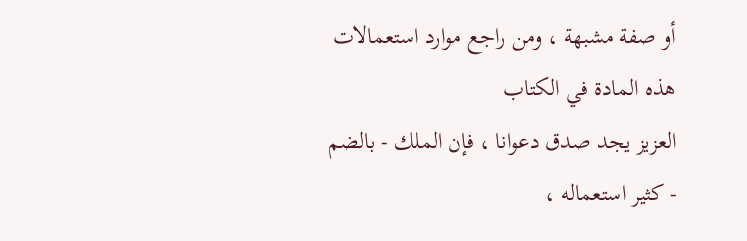أو صفة مشبهة ، ومن راجع موارد استعمالات هذه المادة في الكتاب
العزيز يجد صدق دعوانا ، فإن الملك - بالضم - كثير استعماله ،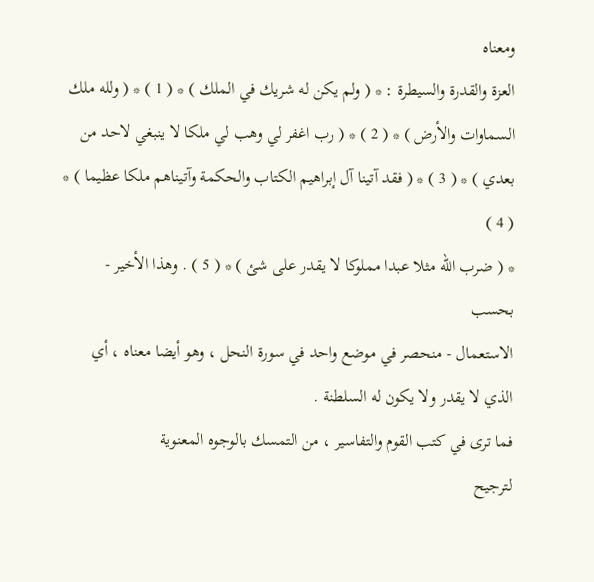ومعناه
العزة والقدرة والسيطرة : * ( ولم يكن له شريك في الملك ) * ( 1 ) * ( ولله ملك
السماوات والأرض ) * ( 2 ) * ( رب اغفر لي وهب لي ملكا لا ينبغي لاحد من
بعدي ) * ( 3 ) * ( فقد آتينا آل إبراهيم الكتاب والحكمة وآتيناهم ملكا عظيما ) * ( 4 )
* ( ضرب الله مثلا عبدا مملوكا لا يقدر على شئ ) * ( 5 ) . وهذا الأخير - بحسب
الاستعمال - منحصر في موضع واحد في سورة النحل ، وهو أيضا معناه ، أي
الذي لا يقدر ولا يكون له السلطنة .
فما ترى في كتب القوم والتفاسير ، من التمسك بالوجوه المعنوية
لترجيح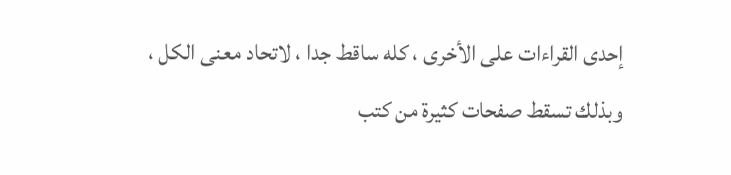إحدى القراءات على الأخرى ، كله ساقط جدا ، لاتحاد معنى الكل ،
وبذلك تسقط صفحات كثيرة من كتب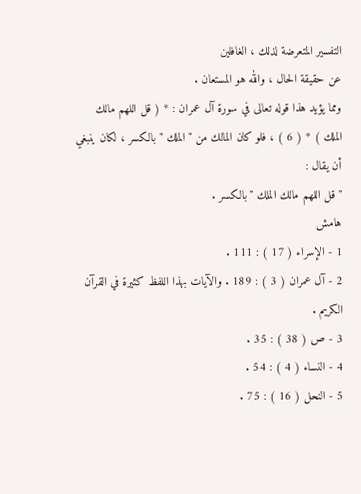التفسير المتعرضة لذلك ، الغافلين
عن حقيقة الحال ، والله هو المستعان .
ومما يؤيد هذا قوله تعالى في سورة آل عمران : * ( قل اللهم مالك
الملك ) * ( 6 ) ، فلو كان المالك من " الملك " بالكسر ، لكان ينبغي أن يقال :
" قل اللهم مالك الملك " بالكسر .
هامش
1 - الإسراء ( 17 ) : 111 .
2 - آل عمران ( 3 ) : 189 . والآيات بهذا اللفظ كثيرة في القرآن الكريم .
3 - ص ( 38 ) : 35 .
4 - النساء ( 4 ) : 54 .
5 - النحل ( 16 ) : 75 .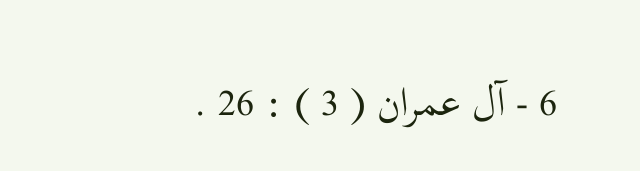6 - آل عمران ( 3 ) : 26 .